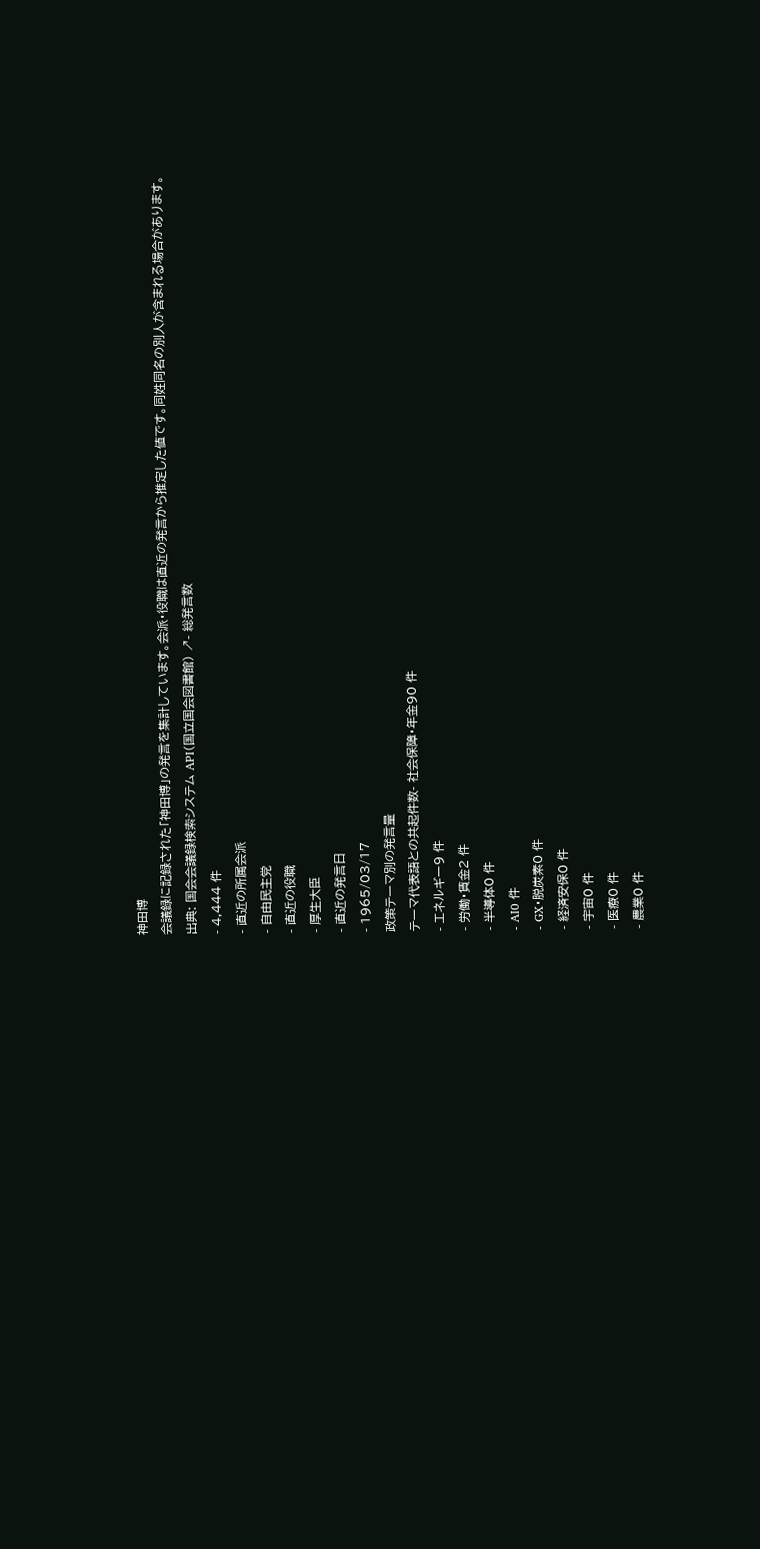神田博
会議録に記録された「神田博」の発言を集計しています。会派・役職は直近の発言から推定した値です。同姓同名の別人が含まれる場合があります。
出典: 国会会議録検索システム API(国立国会図書館) ↗- 総発言数
- 4,444 件
- 直近の所属会派
- 自由民主党
- 直近の役職
- 厚生大臣
- 直近の発言日
- 1965/03/17
政策テーマ別の発言量
テーマ代表語との共起件数- 社会保障・年金90 件
- エネルギー9 件
- 労働・賃金2 件
- 半導体0 件
- AI0 件
- GX・脱炭素0 件
- 経済安保0 件
- 宇宙0 件
- 医療0 件
- 農業0 件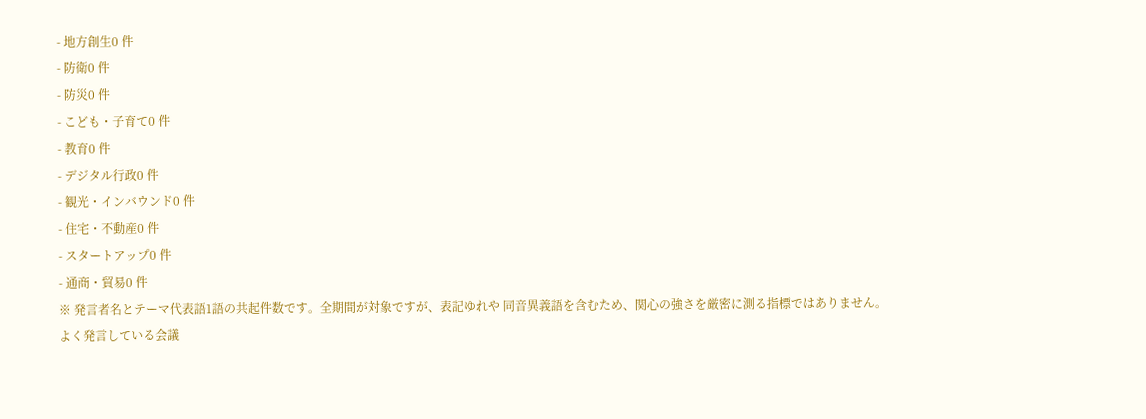- 地方創生0 件
- 防衛0 件
- 防災0 件
- こども・子育て0 件
- 教育0 件
- デジタル行政0 件
- 観光・インバウンド0 件
- 住宅・不動産0 件
- スタートアップ0 件
- 通商・貿易0 件
※ 発言者名とテーマ代表語1語の共起件数です。全期間が対象ですが、表記ゆれや 同音異義語を含むため、関心の強さを厳密に測る指標ではありません。
よく発言している会議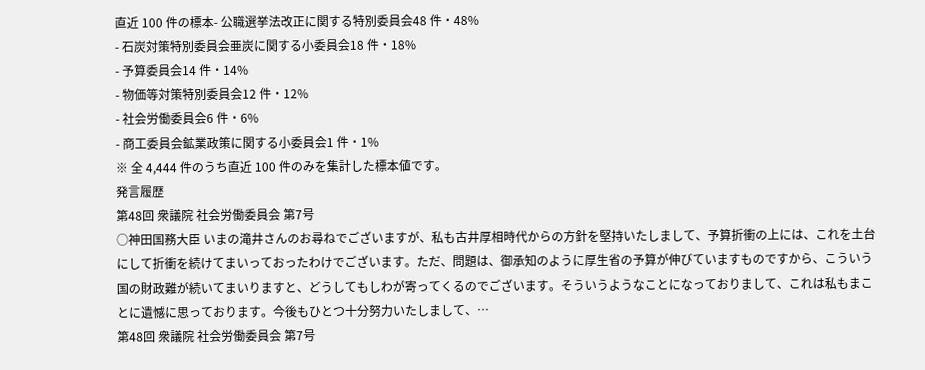直近 100 件の標本- 公職選挙法改正に関する特別委員会48 件・48%
- 石炭対策特別委員会亜炭に関する小委員会18 件・18%
- 予算委員会14 件・14%
- 物価等対策特別委員会12 件・12%
- 社会労働委員会6 件・6%
- 商工委員会鉱業政策に関する小委員会1 件・1%
※ 全 4,444 件のうち直近 100 件のみを集計した標本値です。
発言履歴
第48回 衆議院 社会労働委員会 第7号
○神田国務大臣 いまの滝井さんのお尋ねでございますが、私も古井厚相時代からの方針を堅持いたしまして、予算折衝の上には、これを土台にして折衝を続けてまいっておったわけでございます。ただ、問題は、御承知のように厚生省の予算が伸びていますものですから、こういう国の財政難が続いてまいりますと、どうしてもしわが寄ってくるのでございます。そういうようなことになっておりまして、これは私もまことに遺憾に思っております。今後もひとつ十分努力いたしまして、…
第48回 衆議院 社会労働委員会 第7号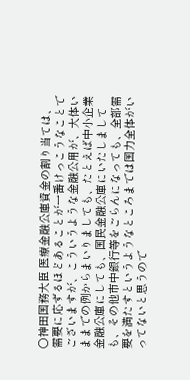○神田国務大臣 医療金融公庫資金の割り当ては、需要に応ずるほどあることが一番けっこうなことでございますが、こういうような金融公用が、大体いままでの例からまいりましても、たとえば中小企業金融公庫にしても、国民金融公庫にいたしましても、その他市中銀行等をごらんになっても、全部需要を満たすというようなところまでは国力全体がいってないと思うので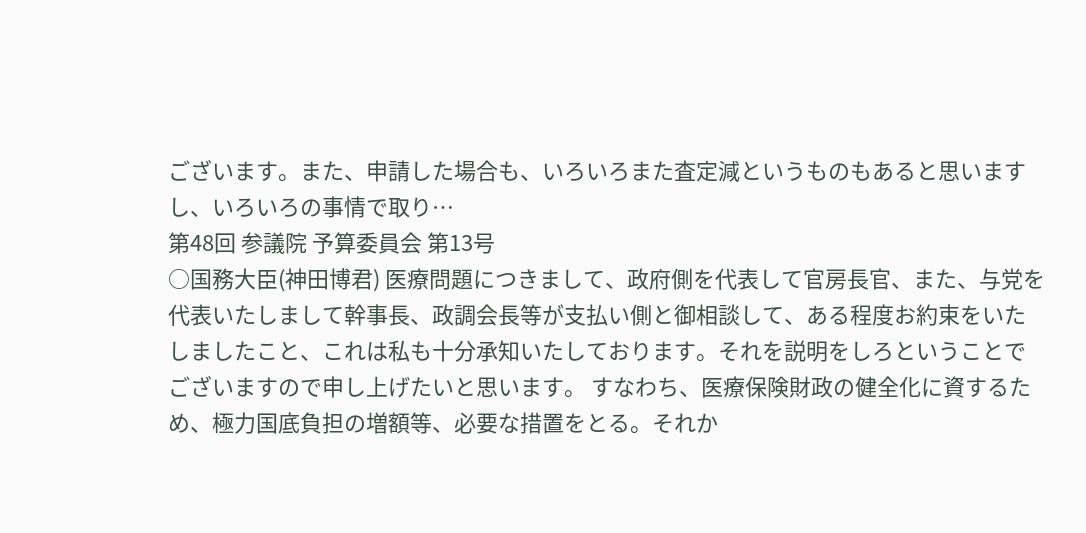ございます。また、申請した場合も、いろいろまた査定減というものもあると思いますし、いろいろの事情で取り…
第48回 参議院 予算委員会 第13号
○国務大臣(神田博君) 医療問題につきまして、政府側を代表して官房長官、また、与党を代表いたしまして幹事長、政調会長等が支払い側と御相談して、ある程度お約束をいたしましたこと、これは私も十分承知いたしております。それを説明をしろということでございますので申し上げたいと思います。 すなわち、医療保険財政の健全化に資するため、極力国底負担の増額等、必要な措置をとる。それか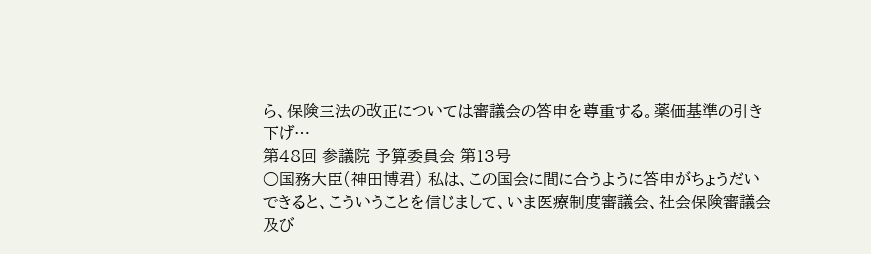ら、保険三法の改正については審議会の答申を尊重する。薬価基準の引き下げ…
第48回 参議院 予算委員会 第13号
○国務大臣(神田博君) 私は、この国会に間に合うように答申がちょうだいできると、こういうことを信じまして、いま医療制度審議会、社会保険審議会及び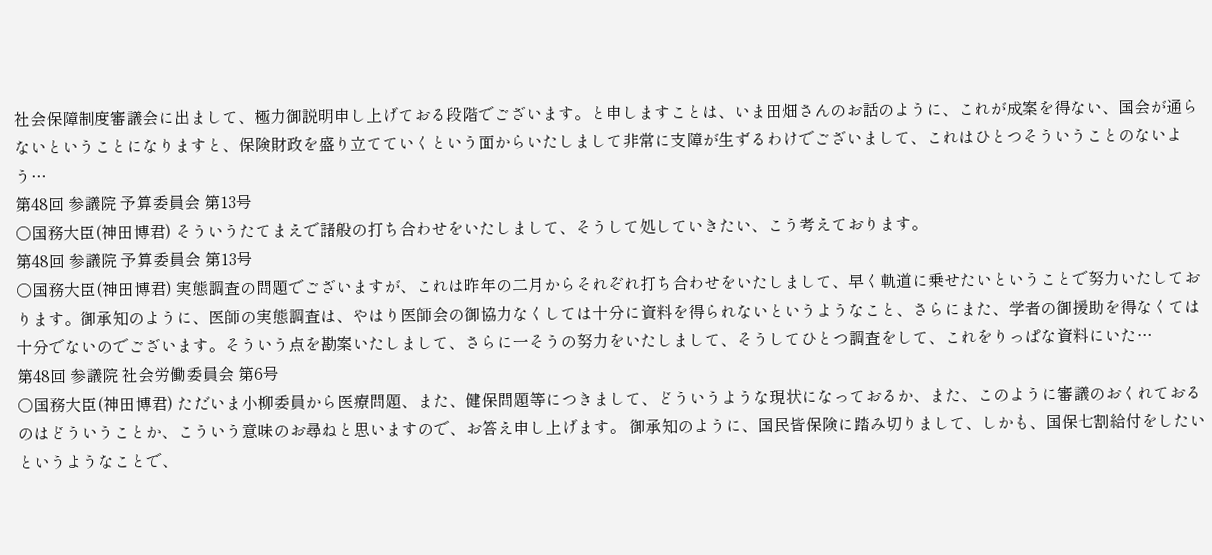社会保障制度審議会に出まして、極力御説明申し上げておる段階でございます。と申しますことは、いま田畑さんのお話のように、これが成案を得ない、国会が通らないということになりますと、保険財政を盛り立てていくという面からいたしまして非常に支障が生ずるわけでございまして、これはひとつそういうことのないよう…
第48回 参議院 予算委員会 第13号
○国務大臣(神田博君) そういうたてまえで諸般の打ち合わせをいたしまして、そうして処していきたい、こう考えております。
第48回 参議院 予算委員会 第13号
○国務大臣(神田博君) 実態調査の問題でございますが、これは昨年の二月からそれぞれ打ち合わせをいたしまして、早く軌道に乗せたいということで努力いたしております。御承知のように、医師の実態調査は、やはり医師会の御協力なくしては十分に資料を得られないというようなこと、さらにまた、学者の御援助を得なくては十分でないのでございます。そういう点を勘案いたしまして、さらに一そうの努力をいたしまして、そうしてひとつ調査をして、これをりっぱな資料にいた…
第48回 参議院 社会労働委員会 第6号
○国務大臣(神田博君) ただいま小柳委員から医療問題、また、健保問題等につきまして、どういうような現状になっておるか、また、このように審議のおくれておるのはどういうことか、こういう意味のお尋ねと思いますので、お答え申し上げます。 御承知のように、国民皆保険に踏み切りまして、しかも、国保七割給付をしたいというようなことで、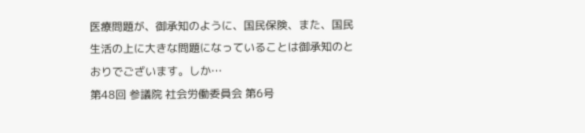医療問題が、御承知のように、国民保険、また、国民生活の上に大きな問題になっていることは御承知のとおりでございます。しか…
第48回 参議院 社会労働委員会 第6号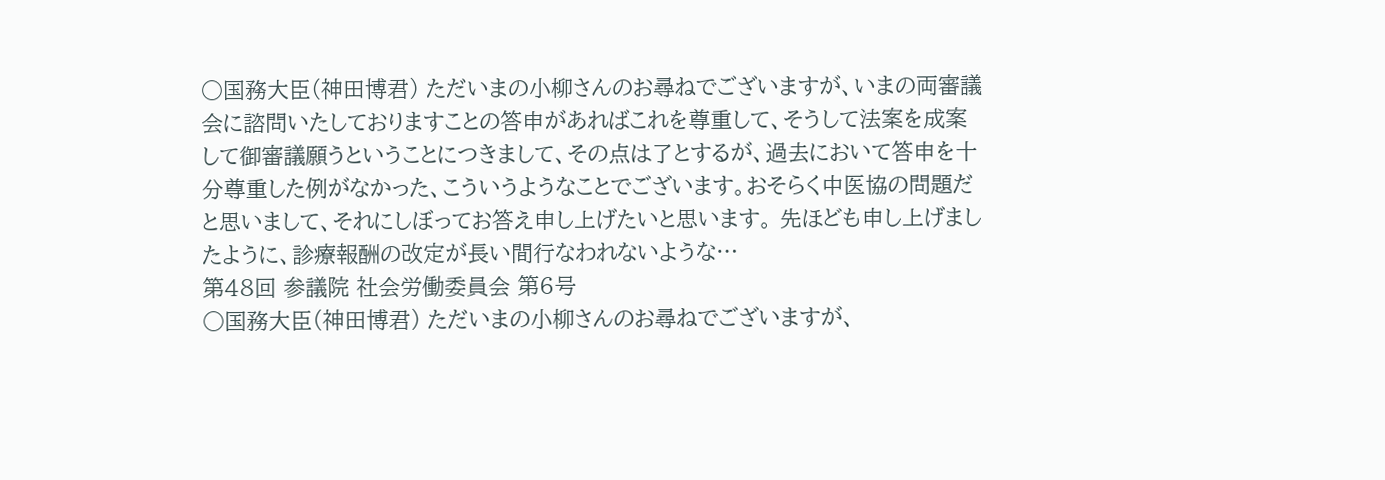○国務大臣(神田博君) ただいまの小柳さんのお尋ねでございますが、いまの両審議会に諮問いたしておりますことの答申があればこれを尊重して、そうして法案を成案して御審議願うということにつきまして、その点は了とするが、過去において答申を十分尊重した例がなかった、こういうようなことでございます。おそらく中医協の問題だと思いまして、それにしぼってお答え申し上げたいと思います。 先ほども申し上げましたように、診療報酬の改定が長い間行なわれないような…
第48回 参議院 社会労働委員会 第6号
○国務大臣(神田博君) ただいまの小柳さんのお尋ねでございますが、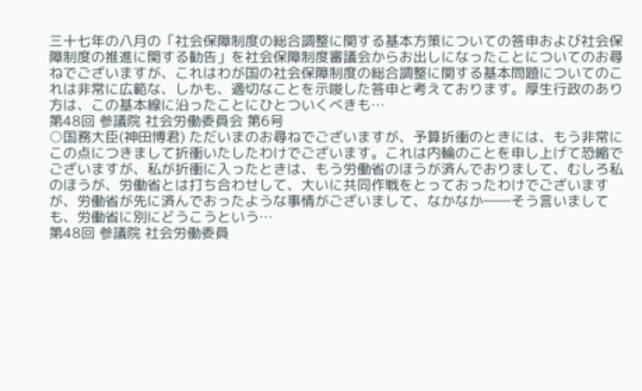三十七年の八月の「社会保障制度の総合調整に関する基本方策についての答申および社会保障制度の推進に関する勧告」を社会保障制度審議会からお出しになったことについてのお尋ねでございますが、これはわが国の社会保障制度の総合調整に関する基本問題についてのこれは非常に広範な、しかも、適切なことを示唆した答申と考えております。厚生行政のあり方は、この基本線に沿ったことにひとついくべきも…
第48回 参議院 社会労働委員会 第6号
○国務大臣(神田博君) ただいまのお尋ねでございますが、予算折衝のときには、もう非常にこの点につきまして折衝いたしたわけでございます。これは内輪のことを申し上げて恐縮でございますが、私が折衝に入ったときは、もう労働省のほうが済んでおりまして、むしろ私のほうが、労働省とは打ち合わせして、大いに共同作戦をとっておったわけでございますが、労働省が先に済んでおったような事情がございまして、なかなか――そう言いましても、労働省に別にどうこうという…
第48回 参議院 社会労働委員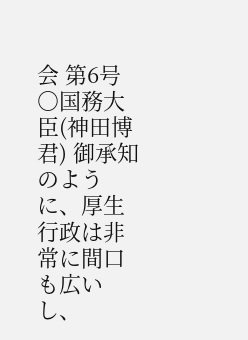会 第6号
○国務大臣(神田博君) 御承知のように、厚生行政は非常に間口も広いし、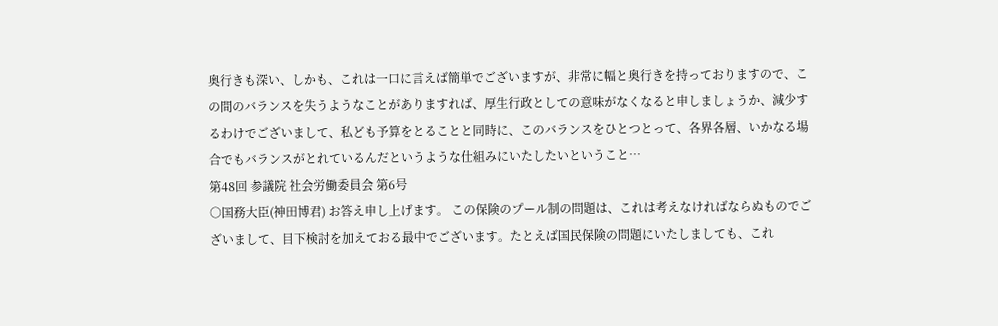奥行きも深い、しかも、これは一口に言えば簡単でございますが、非常に幅と奥行きを持っておりますので、この間のバランスを失うようなことがありますれば、厚生行政としての意味がなくなると申しましょうか、減少するわけでございまして、私ども予算をとることと同時に、このバランスをひとつとって、各界各層、いかなる場合でもバランスがとれているんだというような仕組みにいたしたいということ…
第48回 参議院 社会労働委員会 第6号
○国務大臣(神田博君) お答え申し上げます。 この保険のプール制の問題は、これは考えなければならぬものでございまして、目下検討を加えておる最中でございます。たとえば国民保険の問題にいたしましても、これ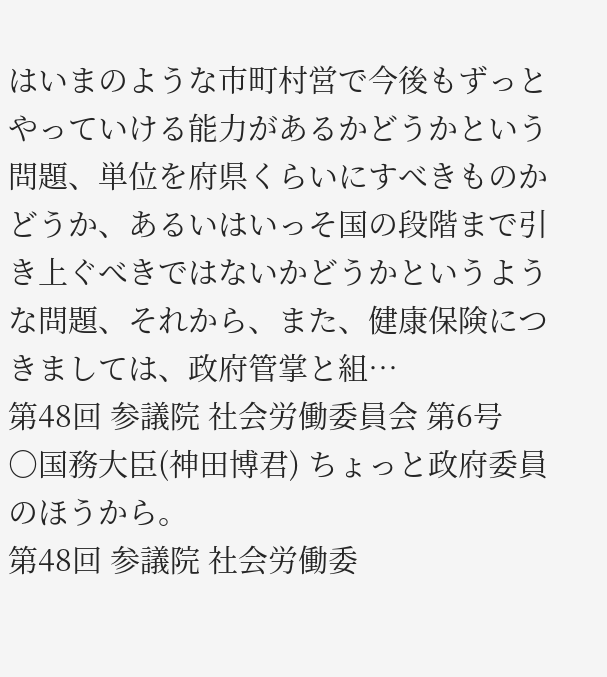はいまのような市町村営で今後もずっとやっていける能力があるかどうかという問題、単位を府県くらいにすべきものかどうか、あるいはいっそ国の段階まで引き上ぐべきではないかどうかというような問題、それから、また、健康保険につきましては、政府管掌と組…
第48回 参議院 社会労働委員会 第6号
○国務大臣(神田博君) ちょっと政府委員のほうから。
第48回 参議院 社会労働委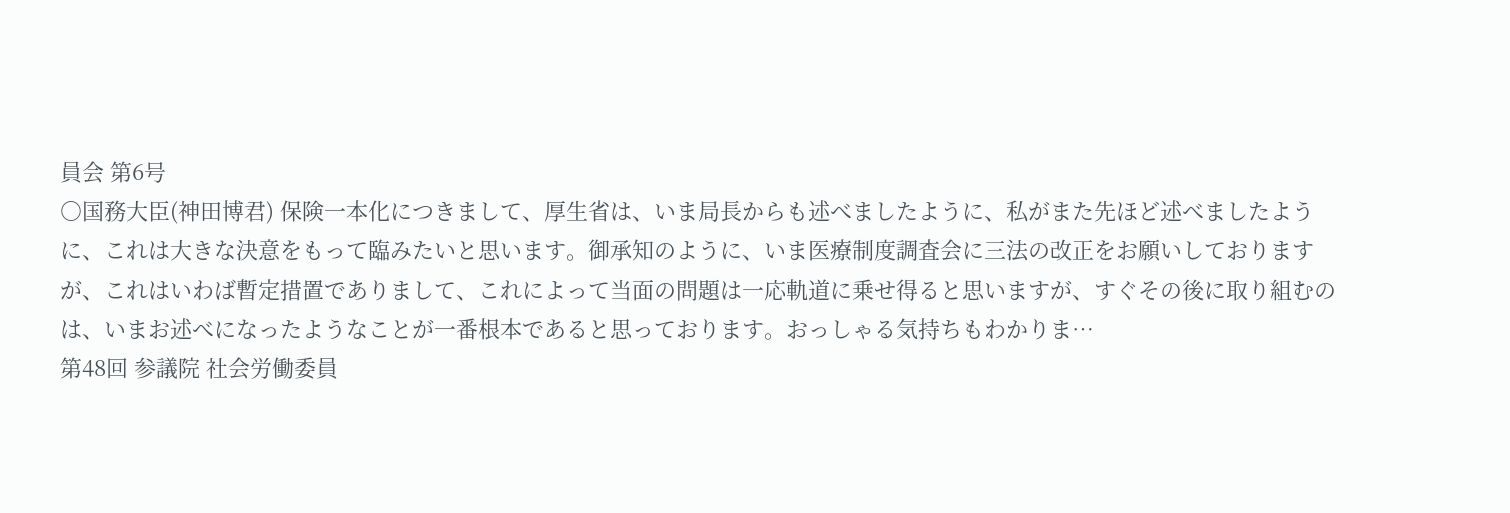員会 第6号
○国務大臣(神田博君) 保険一本化につきまして、厚生省は、いま局長からも述べましたように、私がまた先ほど述べましたように、これは大きな決意をもって臨みたいと思います。御承知のように、いま医療制度調査会に三法の改正をお願いしておりますが、これはいわば暫定措置でありまして、これによって当面の問題は一応軌道に乗せ得ると思いますが、すぐその後に取り組むのは、いまお述べになったようなことが一番根本であると思っております。おっしゃる気持ちもわかりま…
第48回 参議院 社会労働委員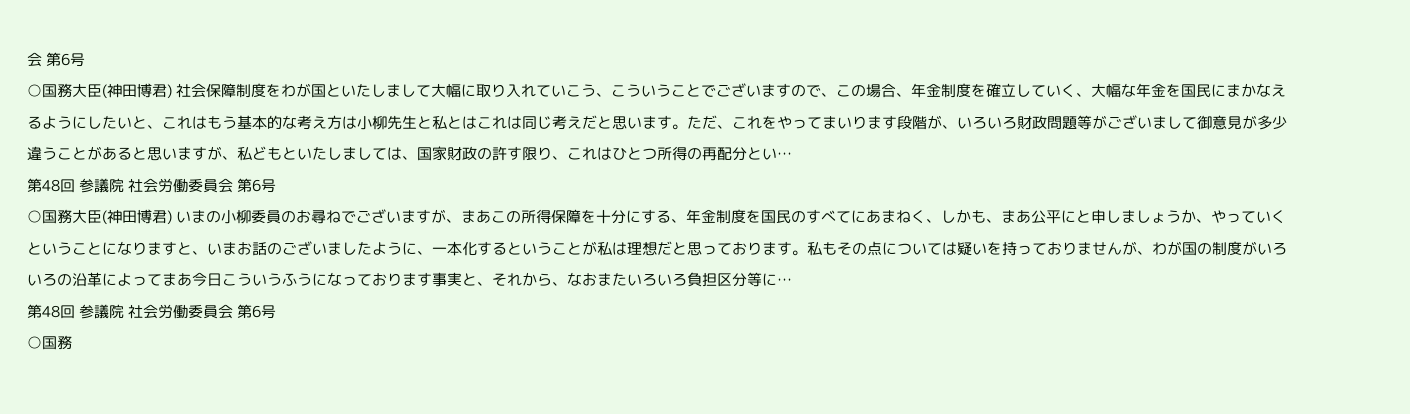会 第6号
○国務大臣(神田博君) 社会保障制度をわが国といたしまして大幅に取り入れていこう、こういうことでございますので、この場合、年金制度を確立していく、大幅な年金を国民にまかなえるようにしたいと、これはもう基本的な考え方は小柳先生と私とはこれは同じ考えだと思います。ただ、これをやってまいります段階が、いろいろ財政問題等がございまして御意見が多少違うことがあると思いますが、私どもといたしましては、国家財政の許す限り、これはひとつ所得の再配分とい…
第48回 参議院 社会労働委員会 第6号
○国務大臣(神田博君) いまの小柳委員のお尋ねでございますが、まあこの所得保障を十分にする、年金制度を国民のすべてにあまねく、しかも、まあ公平にと申しましょうか、やっていくということになりますと、いまお話のございましたように、一本化するということが私は理想だと思っております。私もその点については疑いを持っておりませんが、わが国の制度がいろいろの沿革によってまあ今日こういうふうになっております事実と、それから、なおまたいろいろ負担区分等に…
第48回 参議院 社会労働委員会 第6号
○国務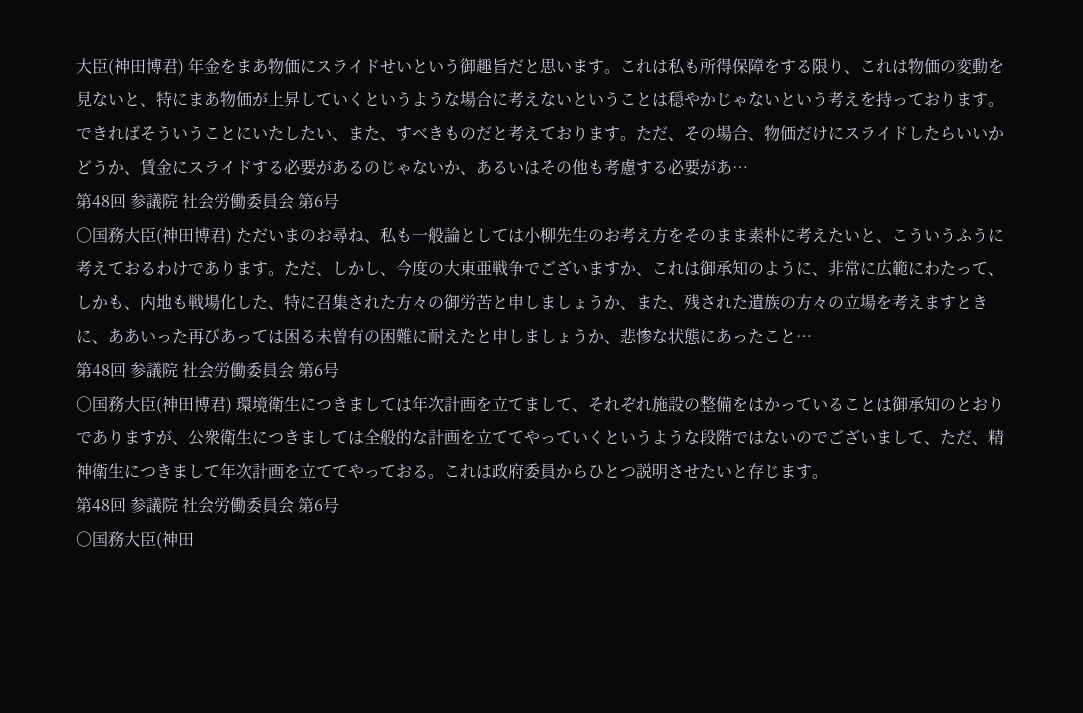大臣(神田博君) 年金をまあ物価にスライドせいという御趣旨だと思います。これは私も所得保障をする限り、これは物価の変動を見ないと、特にまあ物価が上昇していくというような場合に考えないということは穏やかじゃないという考えを持っております。できればそういうことにいたしたい、また、すべきものだと考えております。ただ、その場合、物価だけにスライドしたらいいかどうか、賃金にスライドする必要があるのじゃないか、あるいはその他も考慮する必要があ…
第48回 参議院 社会労働委員会 第6号
○国務大臣(神田博君) ただいまのお尋ね、私も一般論としては小柳先生のお考え方をそのまま素朴に考えたいと、こういうふうに考えておるわけであります。ただ、しかし、今度の大東亜戦争でございますか、これは御承知のように、非常に広範にわたって、しかも、内地も戦場化した、特に召集された方々の御労苦と申しましょうか、また、残された遺族の方々の立場を考えますときに、ああいった再びあっては困る未曽有の困難に耐えたと申しましょうか、悲惨な状態にあったこと…
第48回 参議院 社会労働委員会 第6号
○国務大臣(神田博君) 環境衛生につきましては年次計画を立てまして、それぞれ施設の整備をはかっていることは御承知のとおりでありますが、公衆衛生につきましては全般的な計画を立ててやっていくというような段階ではないのでございまして、ただ、精神衛生につきまして年次計画を立ててやっておる。これは政府委員からひとつ説明させたいと存じます。
第48回 参議院 社会労働委員会 第6号
○国務大臣(神田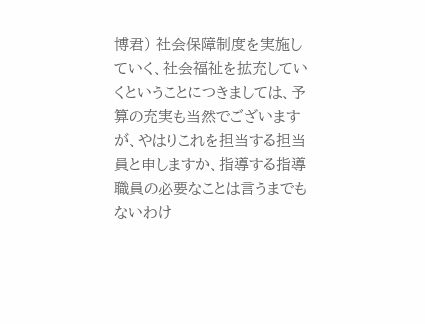博君) 社会保障制度を実施していく、社会福祉を拡充していくということにつきましては、予算の充実も当然でございますが、やはりこれを担当する担当員と申しますか、指導する指導職員の必要なことは言うまでもないわけ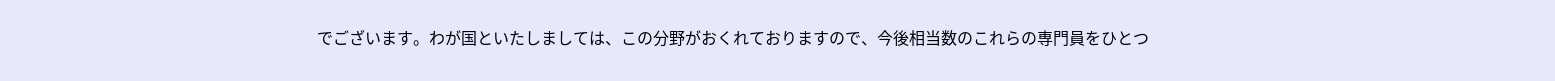でございます。わが国といたしましては、この分野がおくれておりますので、今後相当数のこれらの専門員をひとつ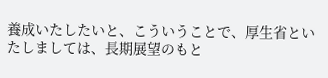養成いたしたいと、こういうことで、厚生省といたしましては、長期展望のもと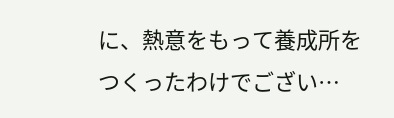に、熱意をもって養成所をつくったわけでござい…